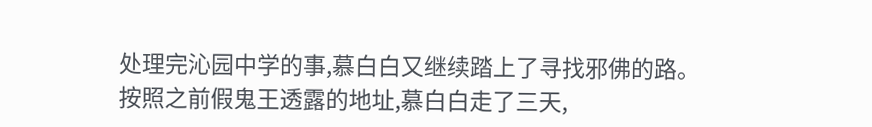处理完沁园中学的事,慕白白又继续踏上了寻找邪佛的路。
按照之前假鬼王透露的地址,慕白白走了三天,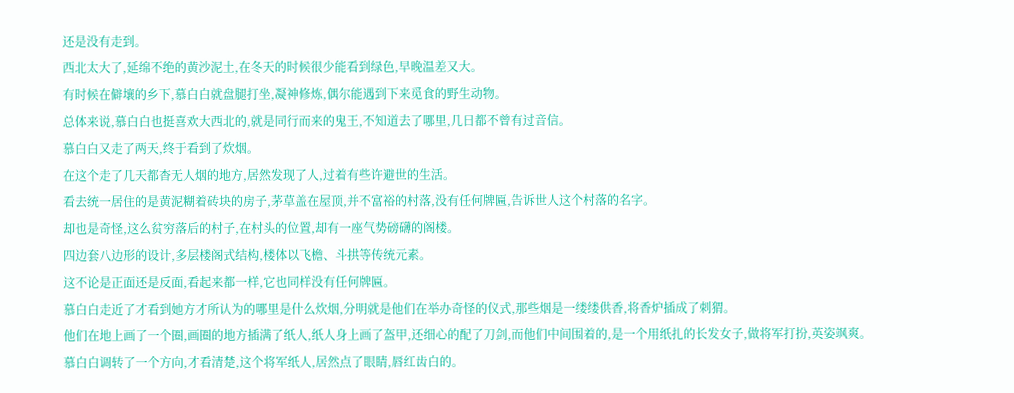还是没有走到。
西北太大了,延绵不绝的黄沙泥土,在冬天的时候很少能看到绿色,早晚温差又大。
有时候在僻壤的乡下,慕白白就盘腿打坐,凝神修炼,偶尔能遇到下来觅食的野生动物。
总体来说,慕白白也挺喜欢大西北的,就是同行而来的鬼王,不知道去了哪里,几日都不曾有过音信。
慕白白又走了两天,终于看到了炊烟。
在这个走了几天都杳无人烟的地方,居然发现了人,过着有些许避世的生活。
看去统一居住的是黄泥糊着砖块的房子,茅草盖在屋顶,并不富裕的村落,没有任何牌匾,告诉世人这个村落的名字。
却也是奇怪,这么贫穷落后的村子,在村头的位置,却有一座气势磅礴的阁楼。
四边套八边形的设计,多层楼阁式结构,楼体以飞檐、斗拱等传统元素。
这不论是正面还是反面,看起来都一样,它也同样没有任何牌匾。
慕白白走近了才看到她方才所认为的哪里是什么炊烟,分明就是他们在举办奇怪的仪式,那些烟是一缕缕供香,将香炉插成了刺猬。
他们在地上画了一个圈,画圈的地方插满了纸人,纸人身上画了盔甲,还细心的配了刀剑,而他们中间围着的,是一个用纸扎的长发女子,做将军打扮,英姿飒爽。
慕白白调转了一个方向,才看清楚,这个将军纸人,居然点了眼睛,唇红齿白的。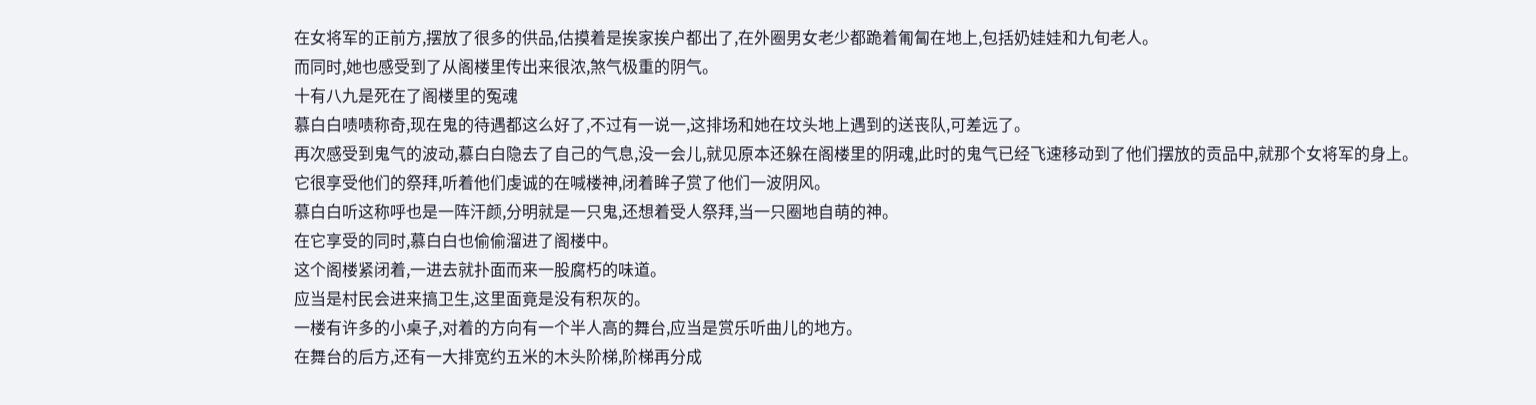在女将军的正前方,摆放了很多的供品,估摸着是挨家挨户都出了,在外圈男女老少都跪着匍匐在地上,包括奶娃娃和九旬老人。
而同时,她也感受到了从阁楼里传出来很浓,煞气极重的阴气。
十有八九是死在了阁楼里的冤魂
慕白白啧啧称奇,现在鬼的待遇都这么好了,不过有一说一,这排场和她在坟头地上遇到的送丧队,可差远了。
再次感受到鬼气的波动,慕白白隐去了自己的气息,没一会儿,就见原本还躲在阁楼里的阴魂,此时的鬼气已经飞速移动到了他们摆放的贡品中,就那个女将军的身上。
它很享受他们的祭拜,听着他们虔诚的在喊楼神,闭着眸子赏了他们一波阴风。
慕白白听这称呼也是一阵汗颜,分明就是一只鬼,还想着受人祭拜,当一只圈地自萌的神。
在它享受的同时,慕白白也偷偷溜进了阁楼中。
这个阁楼紧闭着,一进去就扑面而来一股腐朽的味道。
应当是村民会进来搞卫生,这里面竟是没有积灰的。
一楼有许多的小桌子,对着的方向有一个半人高的舞台,应当是赏乐听曲儿的地方。
在舞台的后方,还有一大排宽约五米的木头阶梯,阶梯再分成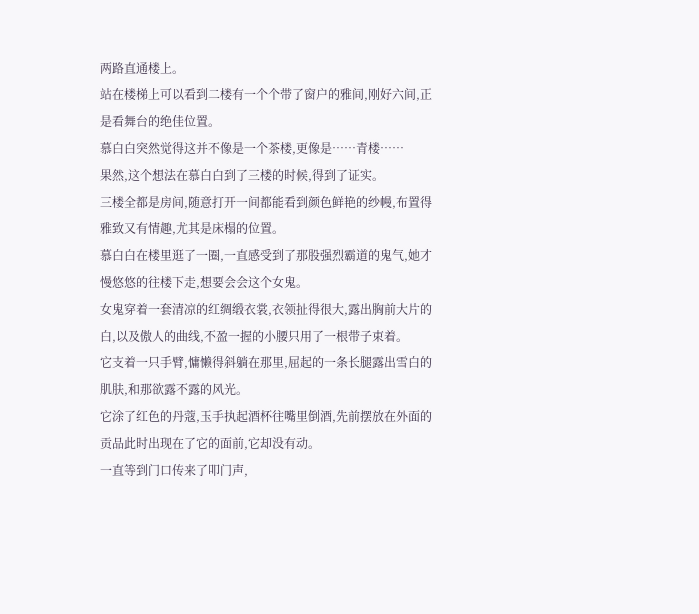两路直通楼上。
站在楼梯上可以看到二楼有一个个带了窗户的雅间,刚好六间,正是看舞台的绝佳位置。
慕白白突然觉得这并不像是一个茶楼,更像是……青楼……
果然,这个想法在慕白白到了三楼的时候,得到了证实。
三楼全都是房间,随意打开一间都能看到颜色鲜艳的纱幔,布置得雅致又有情趣,尤其是床榻的位置。
慕白白在楼里逛了一圈,一直感受到了那股强烈霸道的鬼气,她才慢悠悠的往楼下走,想要会会这个女鬼。
女鬼穿着一套清凉的红绸缎衣裳,衣领扯得很大,露出胸前大片的白,以及傲人的曲线,不盈一握的小腰只用了一根带子束着。
它支着一只手臂,慵懒得斜躺在那里,屈起的一条长腿露出雪白的肌肤,和那欲露不露的风光。
它涂了红色的丹蔻,玉手执起酒杯往嘴里倒酒,先前摆放在外面的贡品此时出现在了它的面前,它却没有动。
一直等到门口传来了叩门声,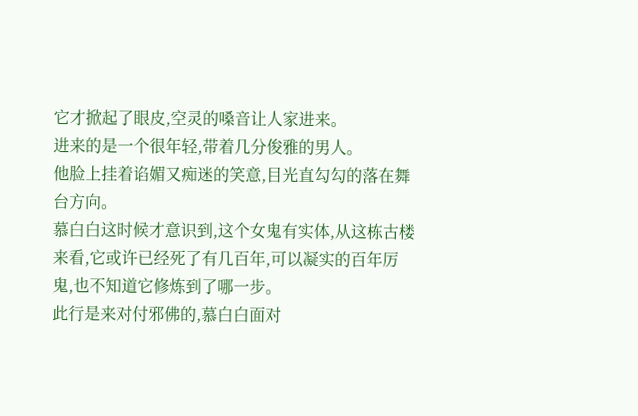它才掀起了眼皮,空灵的嗓音让人家进来。
进来的是一个很年轻,带着几分俊雅的男人。
他脸上挂着谄媚又痴迷的笑意,目光直勾勾的落在舞台方向。
慕白白这时候才意识到,这个女鬼有实体,从这栋古楼来看,它或许已经死了有几百年,可以凝实的百年厉鬼,也不知道它修炼到了哪一步。
此行是来对付邪佛的,慕白白面对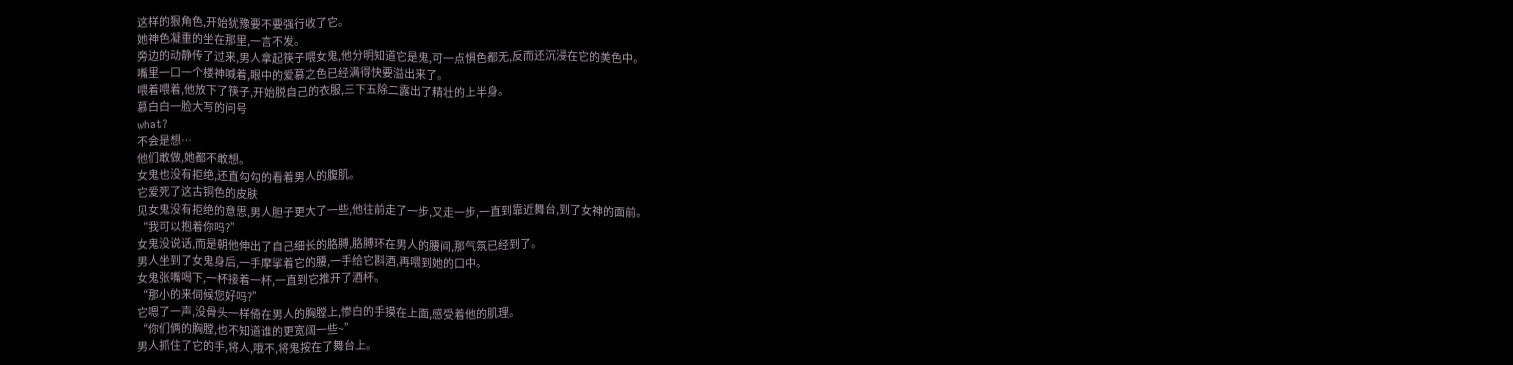这样的狠角色,开始犹豫要不要强行收了它。
她神色凝重的坐在那里,一言不发。
旁边的动静传了过来,男人拿起筷子喂女鬼,他分明知道它是鬼,可一点惧色都无,反而还沉浸在它的美色中。
嘴里一口一个楼神喊着,眼中的爱慕之色已经满得快要溢出来了。
喂着喂着,他放下了筷子,开始脱自己的衣服,三下五除二露出了精壮的上半身。
慕白白一脸大写的问号
what?
不会是想…
他们敢做,她都不敢想。
女鬼也没有拒绝,还直勾勾的看着男人的腹肌。
它爱死了这古铜色的皮肤
见女鬼没有拒绝的意思,男人胆子更大了一些,他往前走了一步,又走一步,一直到靠近舞台,到了女神的面前。
“我可以抱着你吗?”
女鬼没说话,而是朝他伸出了自己细长的胳膊,胳膊环在男人的腰间,那气氛已经到了。
男人坐到了女鬼身后,一手摩挲着它的腰,一手给它斟酒,再喂到她的口中。
女鬼张嘴喝下,一杯接着一杯,一直到它推开了酒杯。
“那小的来伺候您好吗?”
它嗯了一声,没骨头一样倚在男人的胸膛上,惨白的手摸在上面,感受着他的肌理。
“你们俩的胸膛,也不知道谁的更宽阔一些~”
男人抓住了它的手,将人,哦不,将鬼按在了舞台上。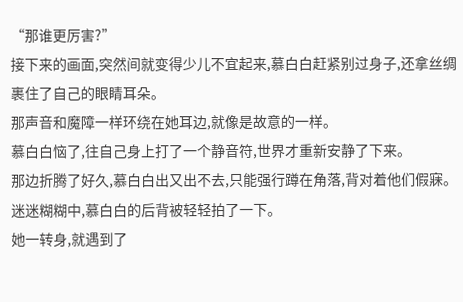“那谁更厉害?”
接下来的画面,突然间就变得少儿不宜起来,慕白白赶紧别过身子,还拿丝绸裹住了自己的眼睛耳朵。
那声音和魔障一样环绕在她耳边,就像是故意的一样。
慕白白恼了,往自己身上打了一个静音符,世界才重新安静了下来。
那边折腾了好久,慕白白出又出不去,只能强行蹲在角落,背对着他们假寐。
迷迷糊糊中,慕白白的后背被轻轻拍了一下。
她一转身,就遇到了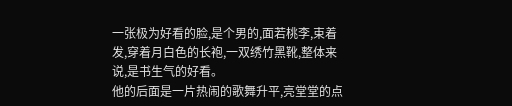一张极为好看的脸,是个男的,面若桃李,束着发,穿着月白色的长袍,一双绣竹黑靴,整体来说,是书生气的好看。
他的后面是一片热闹的歌舞升平,亮堂堂的点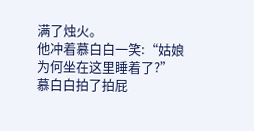满了烛火。
他冲着慕白白一笑:“姑娘为何坐在这里睡着了?”
慕白白拍了拍屁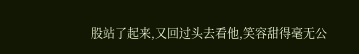股站了起来,又回过头去看他,笑容甜得毫无公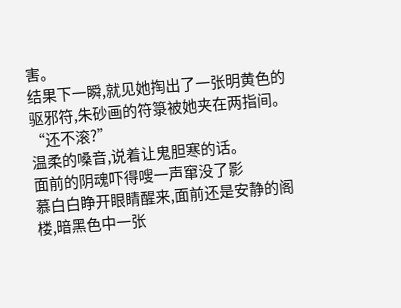害。
结果下一瞬,就见她掏出了一张明黄色的驱邪符,朱砂画的符箓被她夹在两指间。
“还不滚?”
温柔的嗓音,说着让鬼胆寒的话。
面前的阴魂吓得嗖一声窜没了影
慕白白睁开眼睛醒来,面前还是安静的阁楼,暗黑色中一张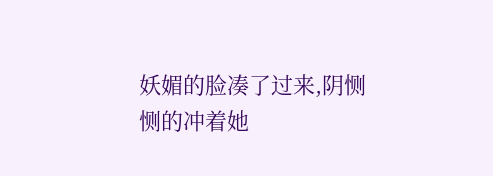妖媚的脸凑了过来,阴恻恻的冲着她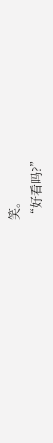笑。
“好看吗?”